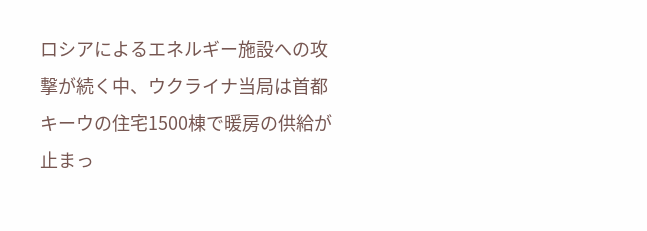ロシアによるエネルギー施設への攻撃が続く中、ウクライナ当局は首都キーウの住宅1500棟で暖房の供給が止まっ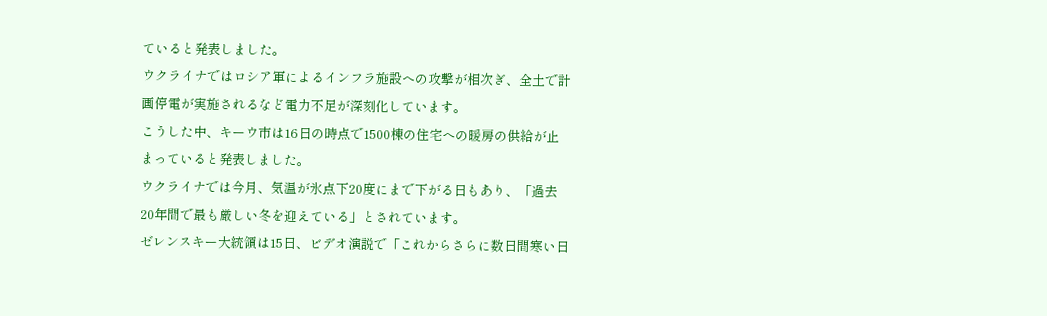ていると発表しました。
ウクライナではロシア軍によるインフラ施設への攻撃が相次ぎ、全土で計画停電が実施されるなど電力不足が深刻化しています。
こうした中、キーウ市は16日の時点で1500棟の住宅への暖房の供給が止まっていると発表しました。
ウクライナでは今月、気温が氷点下20度にまで下がる日もあり、「過去20年間で最も厳しい冬を迎えている」とされています。
ゼレンスキー大統領は15日、ビデオ演説で「これからさらに数日間寒い日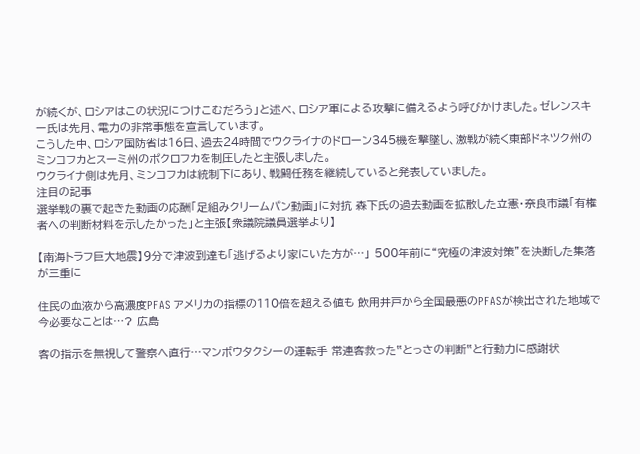が続くが、ロシアはこの状況につけこむだろう」と述べ、ロシア軍による攻撃に備えるよう呼びかけました。ゼレンスキー氏は先月、電力の非常事態を宣言しています。
こうした中、ロシア国防省は16日、過去24時間でウクライナのドローン345機を撃墜し、激戦が続く東部ドネツク州のミンコフカとスーミ州のポクロフカを制圧したと主張しました。
ウクライナ側は先月、ミンコフカは統制下にあり、戦闘任務を継続していると発表していました。
注目の記事
選挙戦の裏で起きた動画の応酬「足組みクリームパン動画」に対抗 森下氏の過去動画を拡散した立憲・奈良市議「有権者への判断材料を示したかった」と主張【衆議院議員選挙より】

【南海トラフ巨大地震】9分で津波到達も「逃げるより家にいた方が…」 500年前に“究極の津波対策”を決断した集落が三重に

住民の血液から高濃度PFAS アメリカの指標の110倍を超える値も 飲用井戸から全国最悪のPFASが検出された地域で 今必要なことは…? 広島

客の指示を無視して警察へ直行…マンボウタクシーの運転手 常連客救った‟とっさの判断‟と行動力に感謝状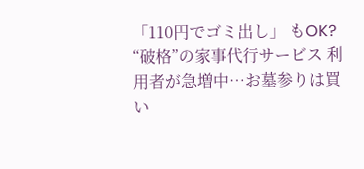「110円でゴミ出し」 もOK? “破格”の家事代行サービス 利用者が急増中…お墓参りは買い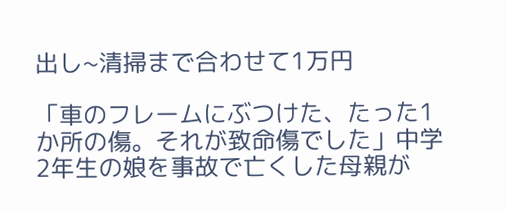出し~清掃まで合わせて1万円

「車のフレームにぶつけた、たった1か所の傷。それが致命傷でした」中学2年生の娘を事故で亡くした母親が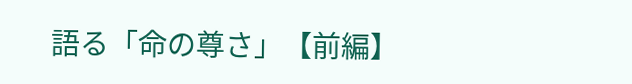語る「命の尊さ」【前編】